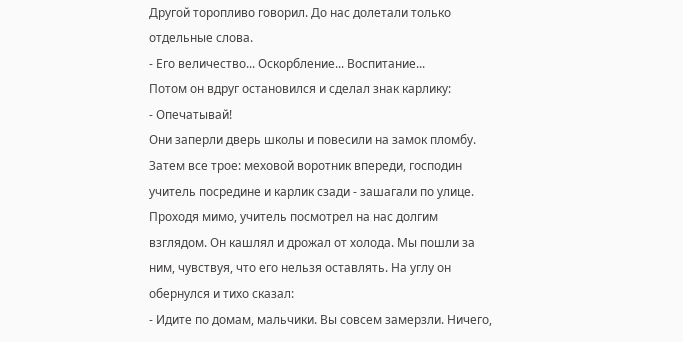Другой торопливо говорил. До нас долетали только отдельные слова.
- Его величество... Оскорбление... Воспитание...
Потом он вдруг остановился и сделал знак карлику:
- Опечатывай!
Они заперли дверь школы и повесили на замок пломбу. Затем все трое: меховой воротник впереди, господин учитель посредине и карлик сзади - зашагали по улице. Проходя мимо, учитель посмотрел на нас долгим взглядом. Он кашлял и дрожал от холода. Мы пошли за ним, чувствуя, что его нельзя оставлять. На углу он обернулся и тихо сказал:
- Идите по домам, мальчики. Вы совсем замерзли. Ничего,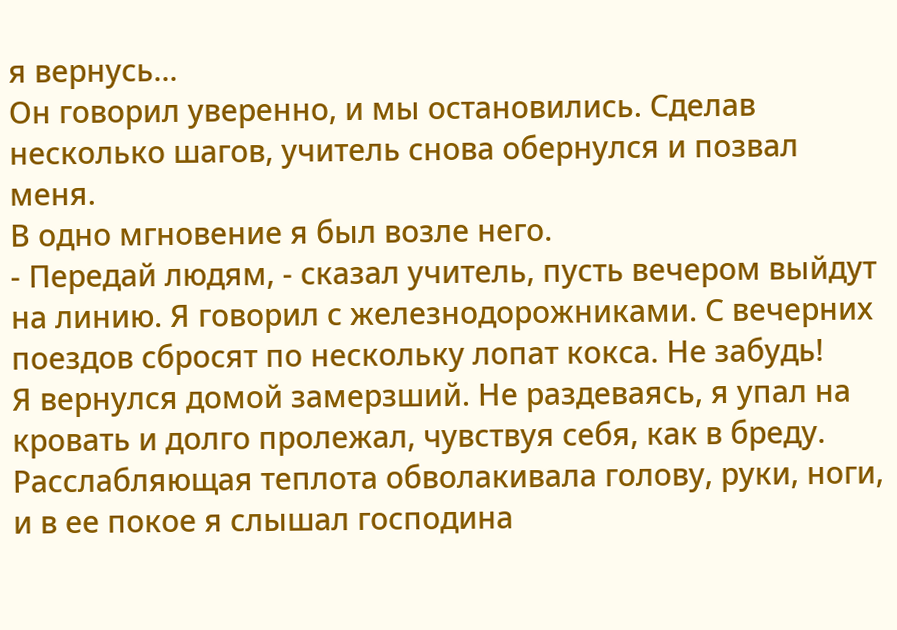я вернусь...
Он говорил уверенно, и мы остановились. Сделав несколько шагов, учитель снова обернулся и позвал меня.
В одно мгновение я был возле него.
- Передай людям, - сказал учитель, пусть вечером выйдут на линию. Я говорил с железнодорожниками. С вечерних поездов сбросят по нескольку лопат кокса. Не забудь!
Я вернулся домой замерзший. Не раздеваясь, я упал на кровать и долго пролежал, чувствуя себя, как в бреду. Расслабляющая теплота обволакивала голову, руки, ноги, и в ее покое я слышал господина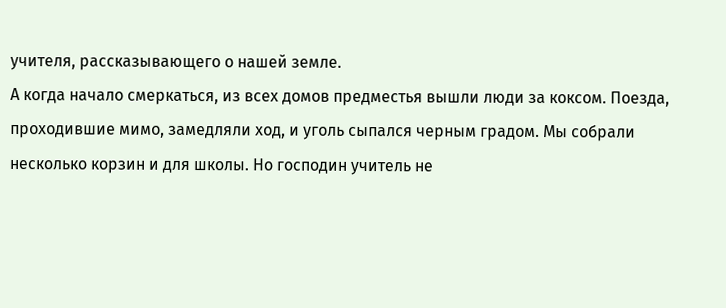учителя, рассказывающего о нашей земле.
А когда начало смеркаться, из всех домов предместья вышли люди за коксом. Поезда, проходившие мимо, замедляли ход, и уголь сыпался черным градом. Мы собрали несколько корзин и для школы. Но господин учитель не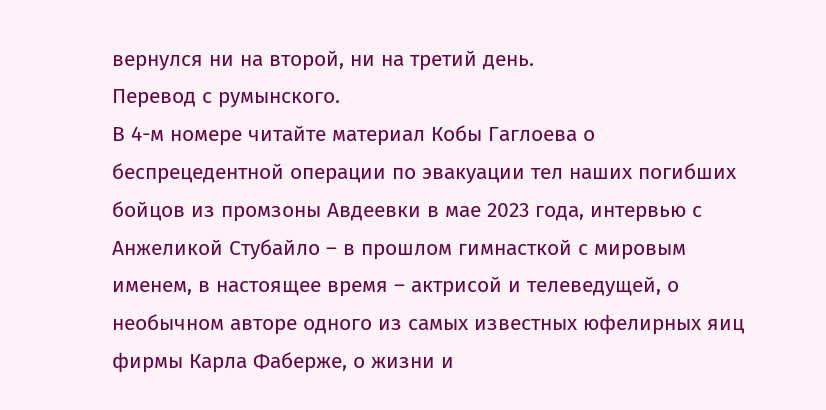вернулся ни на второй, ни на третий день.
Перевод с румынского.
В 4-м номере читайте материал Кобы Гаглоева о беспрецедентной операции по эвакуации тел наших погибших бойцов из промзоны Авдеевки в мае 2023 года, интервью с Анжеликой Стубайло – в прошлом гимнасткой с мировым именем, в настоящее время – актрисой и телеведущей, о необычном авторе одного из самых известных юфелирных яиц фирмы Карла Фаберже, о жизни и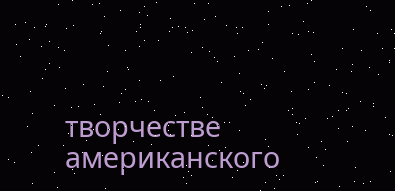творчестве американского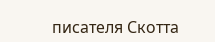писателя Скотта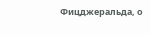Фицджеральда, о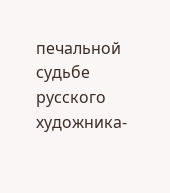печальной судьбе русского художника-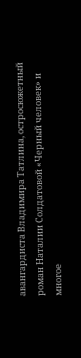авангардиста Владимира Татлина, остросюжетный роман Наталии Солдатовой «Черный человек» и многое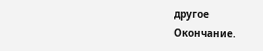другое
Окончание.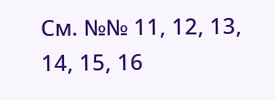См. №№ 11, 12, 13, 14, 15, 16